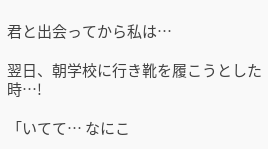君と出会ってから私は…

翌日、朝学校に行き靴を履こうとした時…!

「いてて… なにこ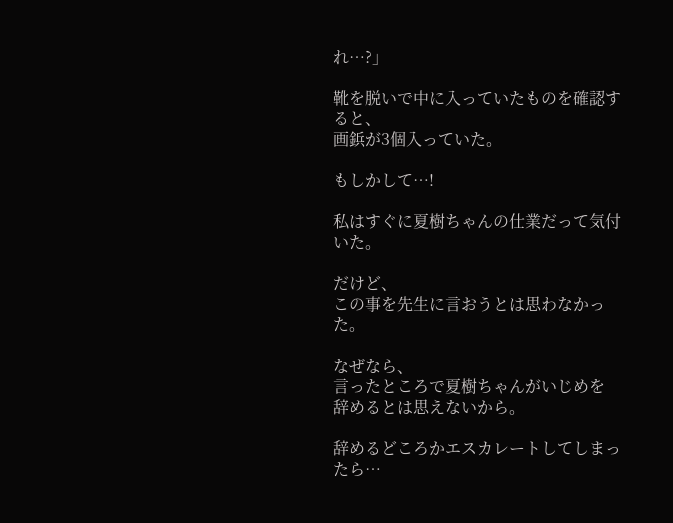れ…?」

靴を脱いで中に入っていたものを確認すると、
画鋲が3個入っていた。

もしかして…!

私はすぐに夏樹ちゃんの仕業だって気付いた。

だけど、
この事を先生に言おうとは思わなかった。

なぜなら、
言ったところで夏樹ちゃんがいじめを
辞めるとは思えないから。

辞めるどころかエスカレートしてしまったら…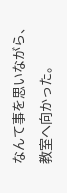なんて事を思いながら、教室へ向かった。